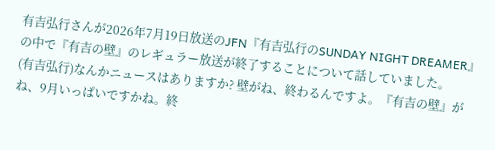有吉弘行さんが2026年7月19日放送のJFN『有吉弘行のSUNDAY NIGHT DREAMER』の中で『有吉の壁』のレギュラー放送が終了することについて話していました。
(有吉弘行)なんかニュースはありますか? 壁がね、終わるんですよ。『有吉の壁』がね、9月いっぱいですかね。終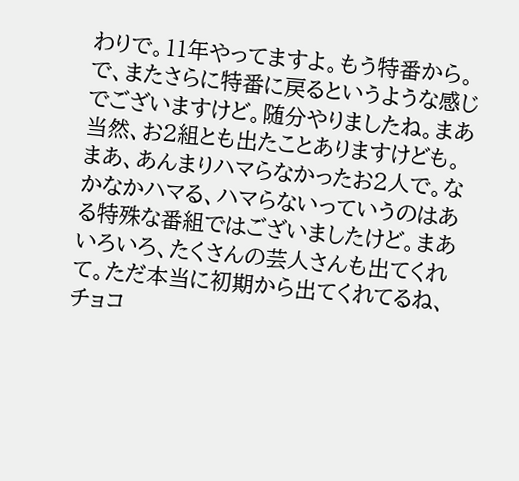わりで。11年やってますよ。もう特番から。で、またさらに特番に戻るというような感じでございますけど。随分やりましたね。まあ当然、お2組とも出たことありますけども。まあ、あんまりハマらなかったお2人で。なかなかハマる、ハマらないっていうのはある特殊な番組ではございましたけど。まあいろいろ、たくさんの芸人さんも出てくれて。ただ本当に初期から出てくれてるね、チョコ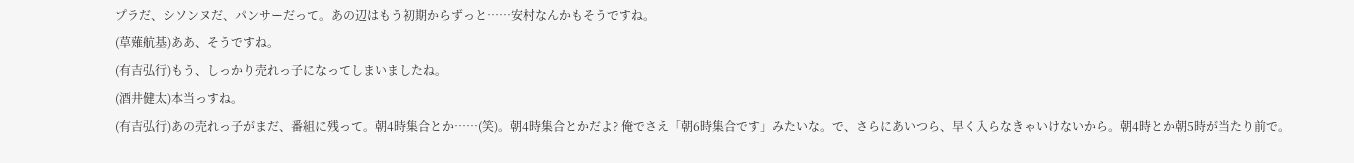プラだ、シソンヌだ、パンサーだって。あの辺はもう初期からずっと……安村なんかもそうですね。
(草薙航基)ああ、そうですね。
(有吉弘行)もう、しっかり売れっ子になってしまいましたね。
(酒井健太)本当っすね。
(有吉弘行)あの売れっ子がまだ、番組に残って。朝4時集合とか……(笑)。朝4時集合とかだよ? 俺でさえ「朝6時集合です」みたいな。で、さらにあいつら、早く入らなきゃいけないから。朝4時とか朝5時が当たり前で。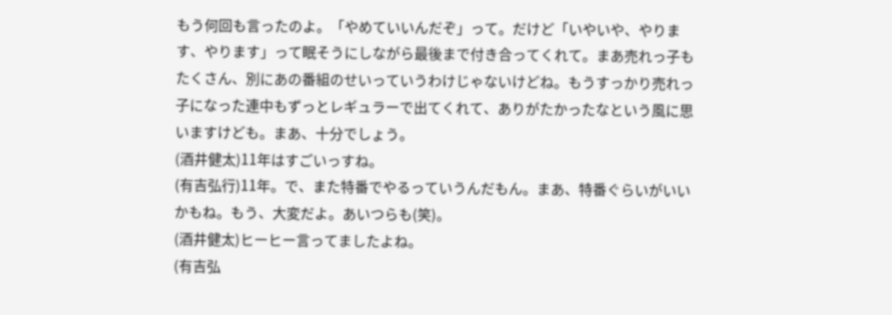もう何回も言ったのよ。「やめていいんだぞ」って。だけど「いやいや、やります、やります」って眠そうにしながら最後まで付き合ってくれて。まあ売れっ子もたくさん、別にあの番組のせいっていうわけじゃないけどね。もうすっかり売れっ子になった連中もずっとレギュラーで出てくれて、ありがたかったなという風に思いますけども。まあ、十分でしょう。
(酒井健太)11年はすごいっすね。
(有吉弘行)11年。で、また特番でやるっていうんだもん。まあ、特番ぐらいがいいかもね。もう、大変だよ。あいつらも(笑)。
(酒井健太)ヒーヒー言ってましたよね。
(有吉弘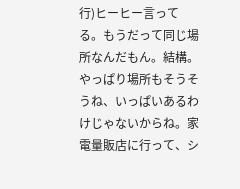行)ヒーヒー言ってる。もうだって同じ場所なんだもん。結構。やっぱり場所もそうそうね、いっぱいあるわけじゃないからね。家電量販店に行って、シ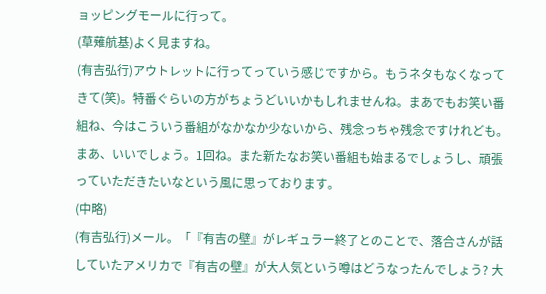ョッピングモールに行って。
(草薙航基)よく見ますね。
(有吉弘行)アウトレットに行ってっていう感じですから。もうネタもなくなってきて(笑)。特番ぐらいの方がちょうどいいかもしれませんね。まあでもお笑い番組ね、今はこういう番組がなかなか少ないから、残念っちゃ残念ですけれども。まあ、いいでしょう。1回ね。また新たなお笑い番組も始まるでしょうし、頑張っていただきたいなという風に思っております。
(中略)
(有吉弘行)メール。「『有吉の壁』がレギュラー終了とのことで、落合さんが話していたアメリカで『有吉の壁』が大人気という噂はどうなったんでしょう? 大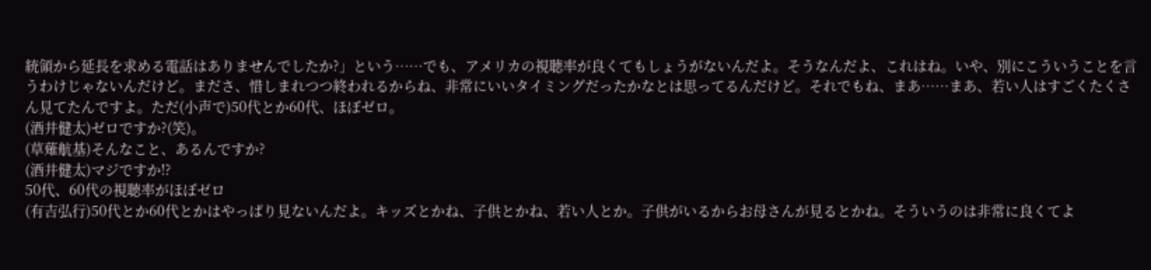統領から延長を求める電話はありませんでしたか?」という……でも、アメリカの視聴率が良くてもしょうがないんだよ。そうなんだよ、これはね。いや、別にこういうことを言うわけじゃないんだけど。まださ、惜しまれつつ終われるからね、非常にいいタイミングだったかなとは思ってるんだけど。それでもね、まあ……まあ、若い人はすごくたくさん見てたんですよ。ただ(小声で)50代とか60代、ほぼゼロ。
(酒井健太)ゼロですか?(笑)。
(草薙航基)そんなこと、あるんですか?
(酒井健太)マジですか!?
50代、60代の視聴率がほぼゼロ
(有吉弘行)50代とか60代とかはやっぱり見ないんだよ。キッズとかね、子供とかね、若い人とか。子供がいるからお母さんが見るとかね。そういうのは非常に良くてよ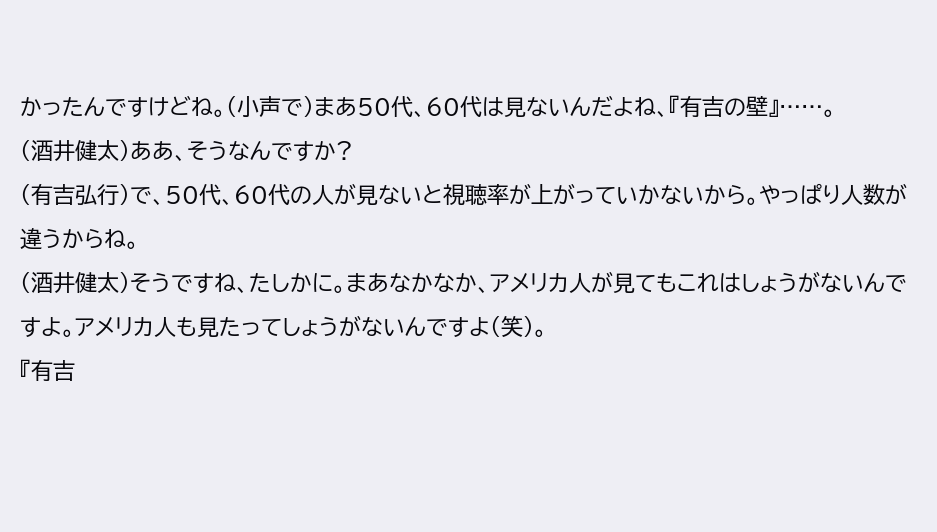かったんですけどね。(小声で)まあ50代、60代は見ないんだよね、『有吉の壁』……。
(酒井健太)ああ、そうなんですか?
(有吉弘行)で、50代、60代の人が見ないと視聴率が上がっていかないから。やっぱり人数が違うからね。
(酒井健太)そうですね、たしかに。まあなかなか、アメリカ人が見てもこれはしょうがないんですよ。アメリカ人も見たってしょうがないんですよ(笑)。
『有吉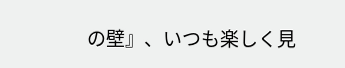の壁』、いつも楽しく見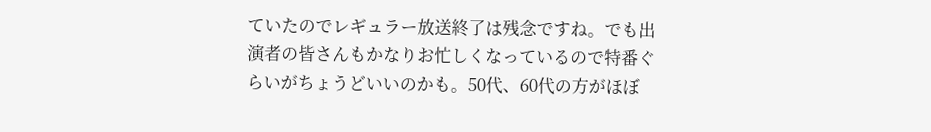ていたのでレギュラー放送終了は残念ですね。でも出演者の皆さんもかなりお忙しくなっているので特番ぐらいがちょうどいいのかも。50代、60代の方がほぼ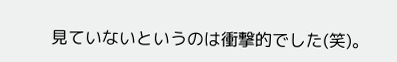見ていないというのは衝撃的でした(笑)。